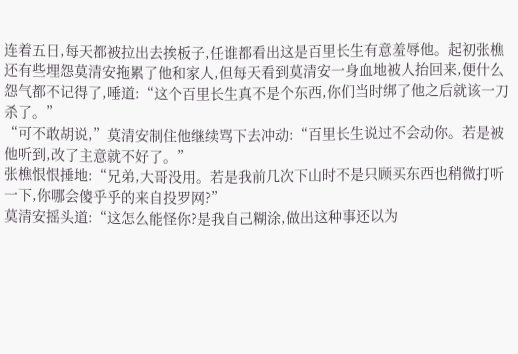连着五日,每天都被拉出去挨板子,任谁都看出这是百里长生有意羞辱他。起初张樵还有些埋怨莫清安拖累了他和家人,但每天看到莫清安一身血地被人抬回来,便什么怨气都不记得了,唾道:“这个百里长生真不是个东西,你们当时绑了他之后就该一刀杀了。”
“可不敢胡说,”莫清安制住他继续骂下去冲动:“百里长生说过不会动你。若是被他听到,改了主意就不好了。”
张樵恨恨捶地:“兄弟,大哥没用。若是我前几次下山时不是只顾买东西也稍微打听一下,你哪会傻乎乎的来自投罗网?”
莫清安摇头道:“这怎么能怪你?是我自己糊涂,做出这种事还以为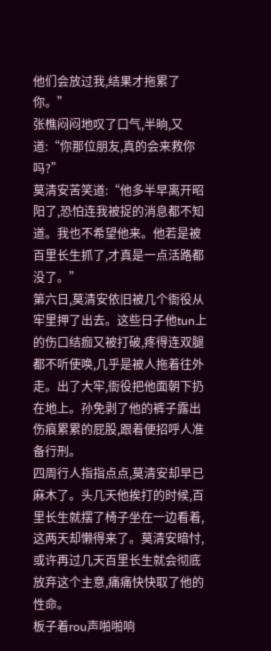他们会放过我,结果才拖累了你。”
张樵闷闷地叹了口气,半晌,又道:“你那位朋友,真的会来救你吗?”
莫清安苦笑道:“他多半早离开昭阳了,恐怕连我被捉的消息都不知道。我也不希望他来。他若是被百里长生抓了,才真是一点活路都没了。”
第六日,莫清安依旧被几个衙役从牢里押了出去。这些日子他tun上的伤口结痂又被打破,疼得连双腿都不听使唤,几乎是被人拖着往外走。出了大牢,衙役把他面朝下扔在地上。孙免剥了他的裤子露出伤痕累累的屁股,跟着便招呼人准备行刑。
四周行人指指点点,莫清安却早已麻木了。头几天他挨打的时候,百里长生就摆了椅子坐在一边看着,这两天却懒得来了。莫清安暗忖,或许再过几天百里长生就会彻底放弃这个主意,痛痛快快取了他的性命。
板子着rou声啪啪响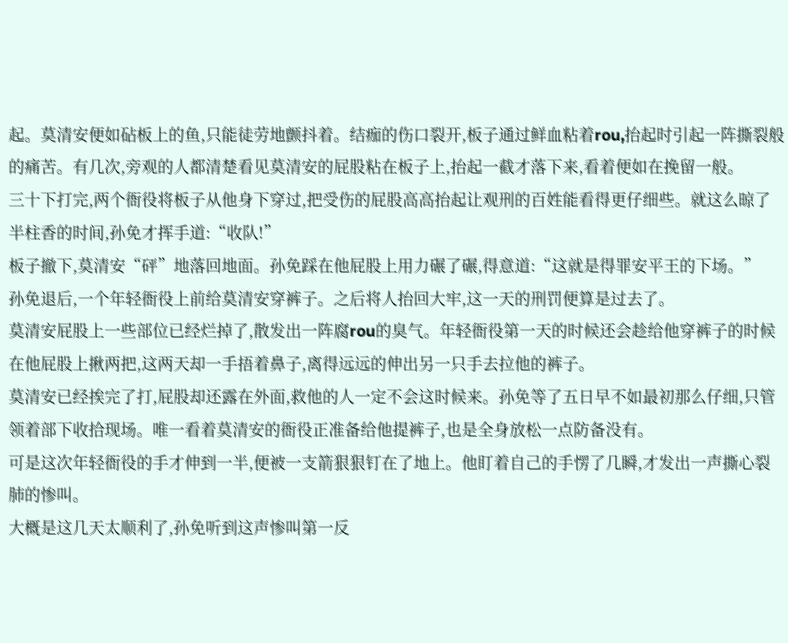起。莫清安便如砧板上的鱼,只能徒劳地颤抖着。结痂的伤口裂开,板子通过鲜血粘着rou,抬起时引起一阵撕裂般的痛苦。有几次,旁观的人都清楚看见莫清安的屁股粘在板子上,抬起一截才落下来,看着便如在挽留一般。
三十下打完,两个衙役将板子从他身下穿过,把受伤的屁股高高抬起让观刑的百姓能看得更仔细些。就这么晾了半柱香的时间,孙免才挥手道:“收队!”
板子撤下,莫清安“砰”地落回地面。孙免踩在他屁股上用力碾了碾,得意道:“这就是得罪安平王的下场。”
孙免退后,一个年轻衙役上前给莫清安穿裤子。之后将人抬回大牢,这一天的刑罚便算是过去了。
莫清安屁股上一些部位已经烂掉了,散发出一阵腐rou的臭气。年轻衙役第一天的时候还会趁给他穿裤子的时候在他屁股上揪两把,这两天却一手捂着鼻子,离得远远的伸出另一只手去拉他的裤子。
莫清安已经挨完了打,屁股却还露在外面,救他的人一定不会这时候来。孙免等了五日早不如最初那么仔细,只管领着部下收拾现场。唯一看着莫清安的衙役正准备给他提裤子,也是全身放松一点防备没有。
可是这次年轻衙役的手才伸到一半,便被一支箭狠狠钉在了地上。他盯着自己的手愣了几瞬,才发出一声撕心裂肺的惨叫。
大概是这几天太顺利了,孙免听到这声惨叫第一反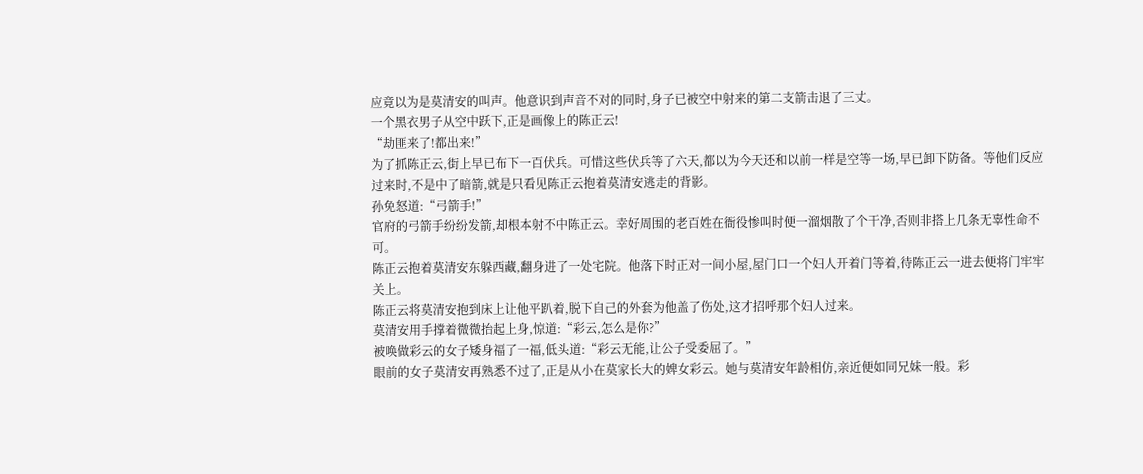应竟以为是莫清安的叫声。他意识到声音不对的同时,身子已被空中射来的第二支箭击退了三丈。
一个黑衣男子从空中跃下,正是画像上的陈正云!
“劫匪来了!都出来!”
为了抓陈正云,街上早已布下一百伏兵。可惜这些伏兵等了六天,都以为今天还和以前一样是空等一场,早已卸下防备。等他们反应过来时,不是中了暗箭,就是只看见陈正云抱着莫清安逃走的背影。
孙免怒道:“弓箭手!”
官府的弓箭手纷纷发箭,却根本射不中陈正云。幸好周围的老百姓在衙役惨叫时便一溜烟散了个干净,否则非搭上几条无辜性命不可。
陈正云抱着莫清安东躲西藏,翻身进了一处宅院。他落下时正对一间小屋,屋门口一个妇人开着门等着,待陈正云一进去便将门牢牢关上。
陈正云将莫清安抱到床上让他平趴着,脱下自己的外套为他盖了伤处,这才招呼那个妇人过来。
莫清安用手撑着微微抬起上身,惊道:“彩云,怎么是你?”
被唤做彩云的女子矮身福了一福,低头道:“彩云无能,让公子受委屈了。”
眼前的女子莫清安再熟悉不过了,正是从小在莫家长大的婢女彩云。她与莫清安年龄相仿,亲近便如同兄妹一般。彩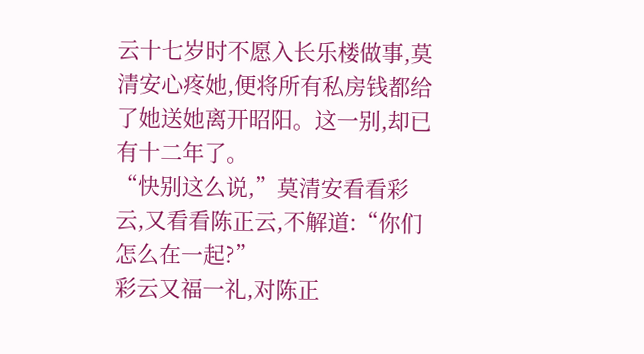云十七岁时不愿入长乐楼做事,莫清安心疼她,便将所有私房钱都给了她送她离开昭阳。这一别,却已有十二年了。
“快别这么说,”莫清安看看彩云,又看看陈正云,不解道:“你们怎么在一起?”
彩云又福一礼,对陈正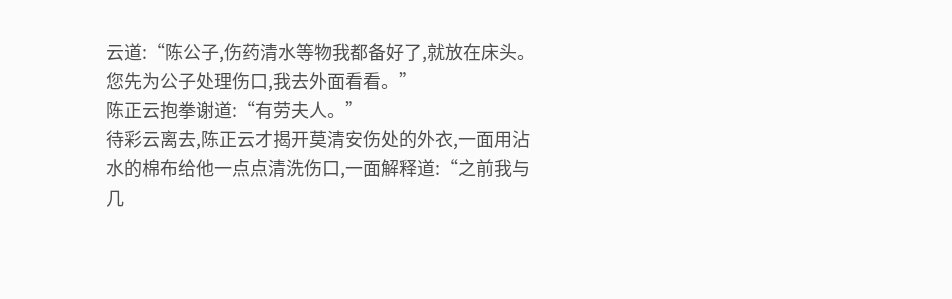云道:“陈公子,伤药清水等物我都备好了,就放在床头。您先为公子处理伤口,我去外面看看。”
陈正云抱拳谢道:“有劳夫人。”
待彩云离去,陈正云才揭开莫清安伤处的外衣,一面用沾水的棉布给他一点点清洗伤口,一面解释道:“之前我与几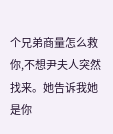个兄弟商量怎么救你,不想尹夫人突然找来。她告诉我她是你